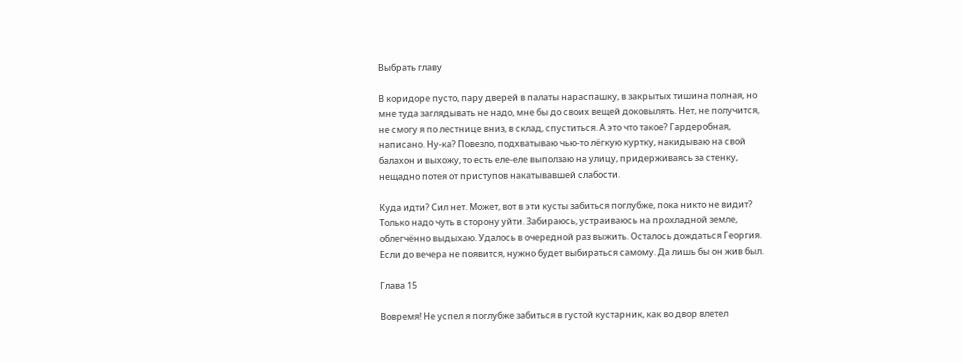Выбрать главу

В коридоре пусто, пару дверей в палаты нараспашку, в закрытых тишина полная, но мне туда заглядывать не надо, мне бы до своих вещей доковылять. Нет, не получится, не смогу я по лестнице вниз, в склад, спуститься. А это что такое? Гардеробная, написано. Ну-ка? Повезло, подхватываю чью-то лёгкую куртку, накидываю на свой балахон и выхожу, то есть еле-еле выползаю на улицу, придерживаясь за стенку, нещадно потея от приступов накатывавшей слабости.

Куда идти? Сил нет. Может, вот в эти кусты забиться поглубже, пока никто не видит? Только надо чуть в сторону уйти. Забираюсь, устраиваюсь на прохладной земле, облегчённо выдыхаю. Удалось в очередной раз выжить. Осталось дождаться Георгия. Если до вечера не появится, нужно будет выбираться самому. Да лишь бы он жив был.

Глава 15

Вовремя! Не успел я поглубже забиться в густой кустарник, как во двор влетел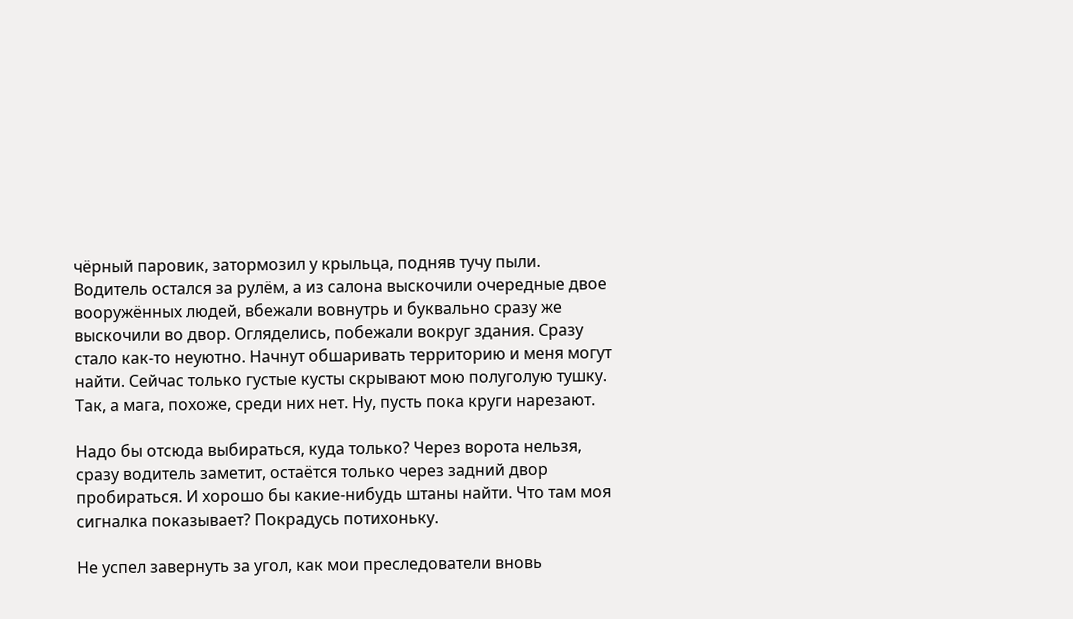чёрный паровик, затормозил у крыльца, подняв тучу пыли. Водитель остался за рулём, а из салона выскочили очередные двое вооружённых людей, вбежали вовнутрь и буквально сразу же выскочили во двор. Огляделись, побежали вокруг здания. Сразу стало как-то неуютно. Начнут обшаривать территорию и меня могут найти. Сейчас только густые кусты скрывают мою полуголую тушку. Так, а мага, похоже, среди них нет. Ну, пусть пока круги нарезают.

Надо бы отсюда выбираться, куда только? Через ворота нельзя, сразу водитель заметит, остаётся только через задний двор пробираться. И хорошо бы какие-нибудь штаны найти. Что там моя сигналка показывает? Покрадусь потихоньку.

Не успел завернуть за угол, как мои преследователи вновь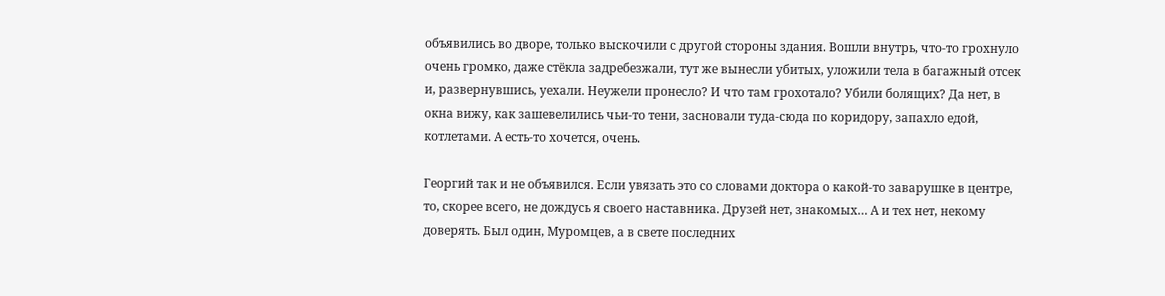объявились во дворе, только выскочили с другой стороны здания. Вошли внутрь, что-то грохнуло очень громко, даже стёкла задребезжали, тут же вынесли убитых, уложили тела в багажный отсек и, развернувшись, уехали. Неужели пронесло? И что там грохотало? Убили болящих? Да нет, в окна вижу, как зашевелились чьи-то тени, засновали туда-сюда по коридору, запахло едой, котлетами. А есть-то хочется, очень.

Георгий так и не объявился. Если увязать это со словами доктора о какой-то заварушке в центре, то, скорее всего, не дождусь я своего наставника. Друзей нет, знакомых… А и тех нет, некому доверять. Был один, Муромцев, а в свете последних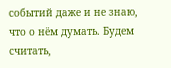событий даже и не знаю, что о нём думать. Будем считать,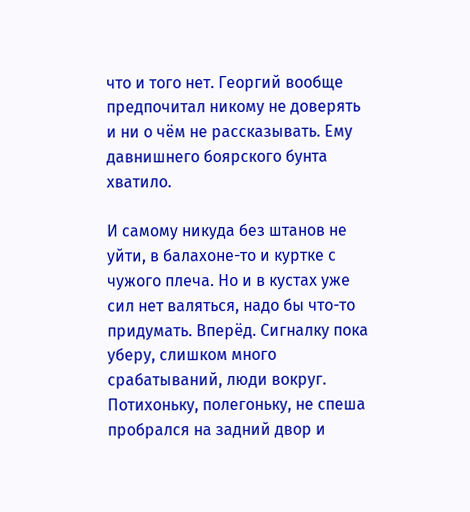что и того нет. Георгий вообще предпочитал никому не доверять и ни о чём не рассказывать. Ему давнишнего боярского бунта хватило.

И самому никуда без штанов не уйти, в балахоне-то и куртке с чужого плеча. Но и в кустах уже сил нет валяться, надо бы что-то придумать. Вперёд. Сигналку пока уберу, слишком много срабатываний, люди вокруг. Потихоньку, полегоньку, не спеша пробрался на задний двор и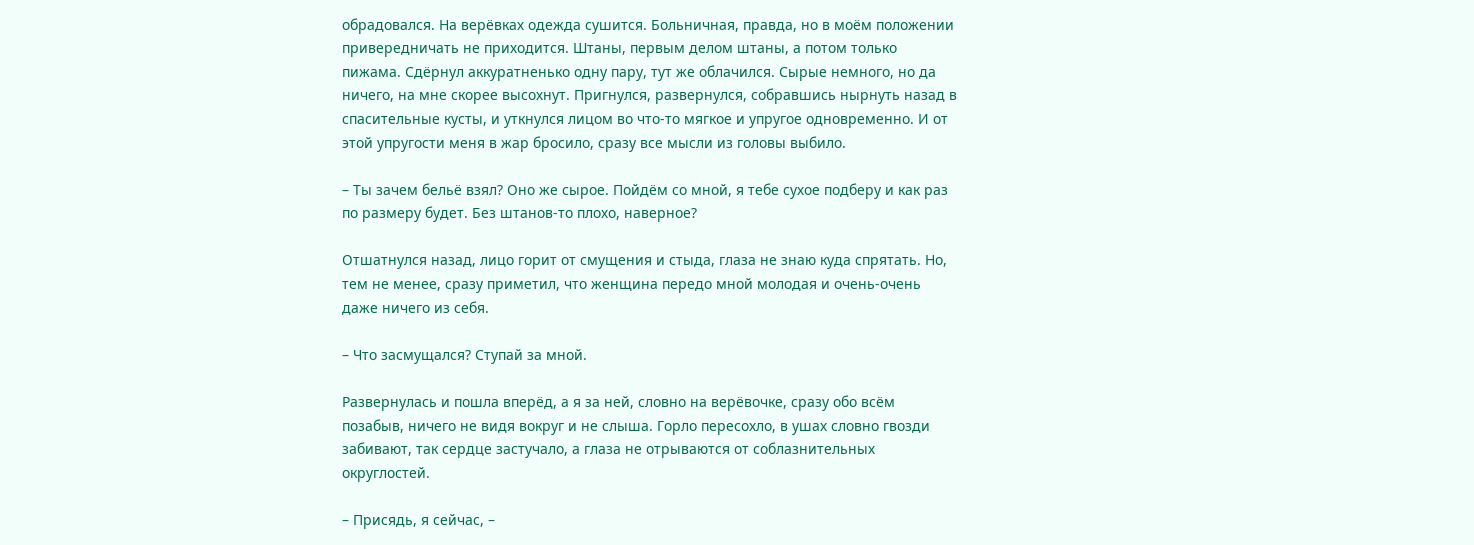обрадовался. На верёвках одежда сушится. Больничная, правда, но в моём положении привередничать не приходится. Штаны, первым делом штаны, а потом только пижама. Сдёрнул аккуратненько одну пару, тут же облачился. Сырые немного, но да ничего, на мне скорее высохнут. Пригнулся, развернулся, собравшись нырнуть назад в спасительные кусты, и уткнулся лицом во что-то мягкое и упругое одновременно. И от этой упругости меня в жар бросило, сразу все мысли из головы выбило.

– Ты зачем бельё взял? Оно же сырое. Пойдём со мной, я тебе сухое подберу и как раз по размеру будет. Без штанов-то плохо, наверное?

Отшатнулся назад, лицо горит от смущения и стыда, глаза не знаю куда спрятать. Но, тем не менее, сразу приметил, что женщина передо мной молодая и очень-очень даже ничего из себя.

– Что засмущался? Ступай за мной.

Развернулась и пошла вперёд, а я за ней, словно на верёвочке, сразу обо всём позабыв, ничего не видя вокруг и не слыша. Горло пересохло, в ушах словно гвозди забивают, так сердце застучало, а глаза не отрываются от соблазнительных округлостей.

– Присядь, я сейчас, –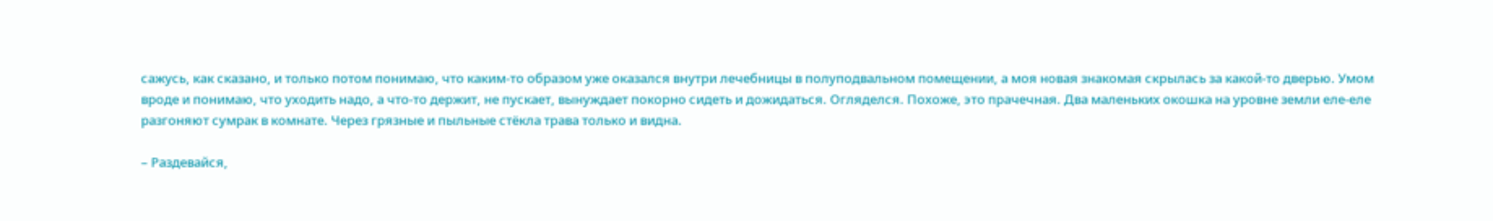сажусь, как сказано, и только потом понимаю, что каким-то образом уже оказался внутри лечебницы в полуподвальном помещении, а моя новая знакомая скрылась за какой-то дверью. Умом вроде и понимаю, что уходить надо, а что-то держит, не пускает, вынуждает покорно сидеть и дожидаться. Огляделся. Похоже, это прачечная. Два маленьких окошка на уровне земли еле-еле разгоняют сумрак в комнате. Через грязные и пыльные стёкла трава только и видна.

– Раздевайся,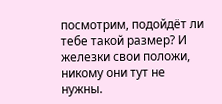посмотрим, подойдёт ли тебе такой размер? И железки свои положи, никому они тут не нужны.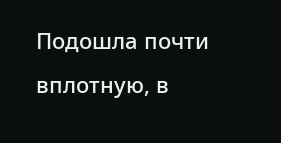Подошла почти вплотную, в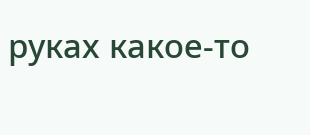руках какое-то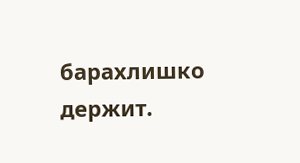барахлишко держит.